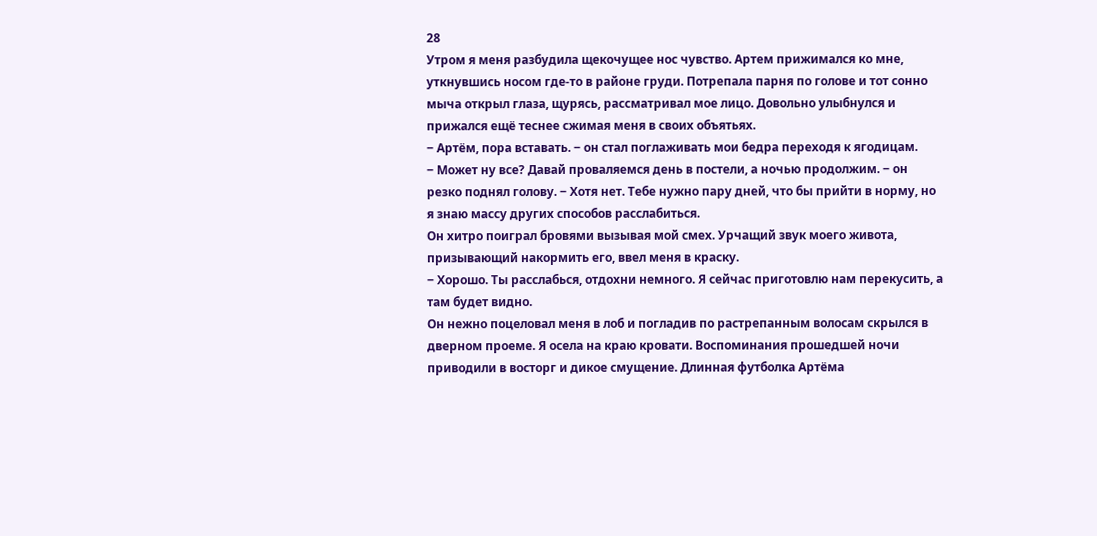28
Утром я меня разбудила щекочущее нос чувство. Артем прижимался ко мне, уткнувшись носом где-то в районе груди. Потрепала парня по голове и тот сонно мыча открыл глаза, щурясь, рассматривал мое лицо. Довольно улыбнулся и прижался ещё теснее сжимая меня в своих объятьях.
‒ Артём, пора вставать. ‒ он стал поглаживать мои бедра переходя к ягодицам.
‒ Может ну все? Давай проваляемся день в постели, а ночью продолжим. ‒ он резко поднял голову. ‒ Хотя нет. Тебе нужно пару дней, что бы прийти в норму, но я знаю массу других способов расслабиться.
Он хитро поиграл бровями вызывая мой смех. Урчащий звук моего живота, призывающий накормить его, ввел меня в краску.
‒ Хорошо. Ты расслабься, отдохни немного. Я сейчас приготовлю нам перекусить, а там будет видно.
Он нежно поцеловал меня в лоб и погладив по растрепанным волосам скрылся в дверном проеме. Я осела на краю кровати. Воспоминания прошедшей ночи приводили в восторг и дикое смущение. Длинная футболка Артёма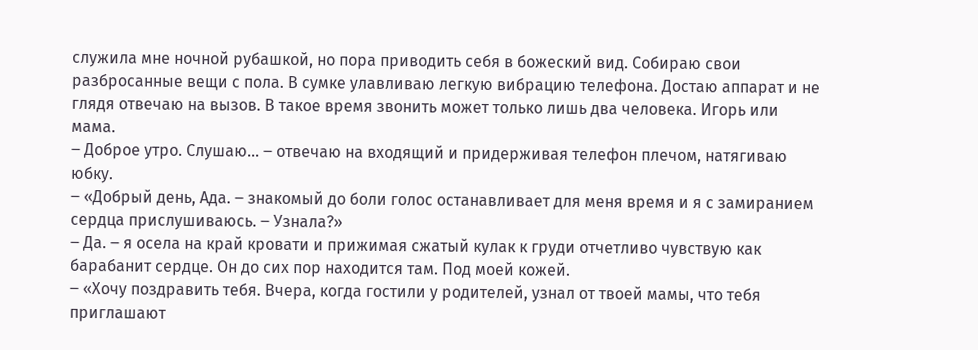служила мне ночной рубашкой, но пора приводить себя в божеский вид. Собираю свои разбросанные вещи с пола. В сумке улавливаю легкую вибрацию телефона. Достаю аппарат и не глядя отвечаю на вызов. В такое время звонить может только лишь два человека. Игорь или мама.
‒ Доброе утро. Слушаю… ‒ отвечаю на входящий и придерживая телефон плечом, натягиваю юбку.
‒ «Добрый день, Ада. ‒ знакомый до боли голос останавливает для меня время и я с замиранием сердца прислушиваюсь. ‒ Узнала?»
‒ Да. ‒ я осела на край кровати и прижимая сжатый кулак к груди отчетливо чувствую как барабанит сердце. Он до сих пор находится там. Под моей кожей.
‒ «Хочу поздравить тебя. Вчера, когда гостили у родителей, узнал от твоей мамы, что тебя приглашают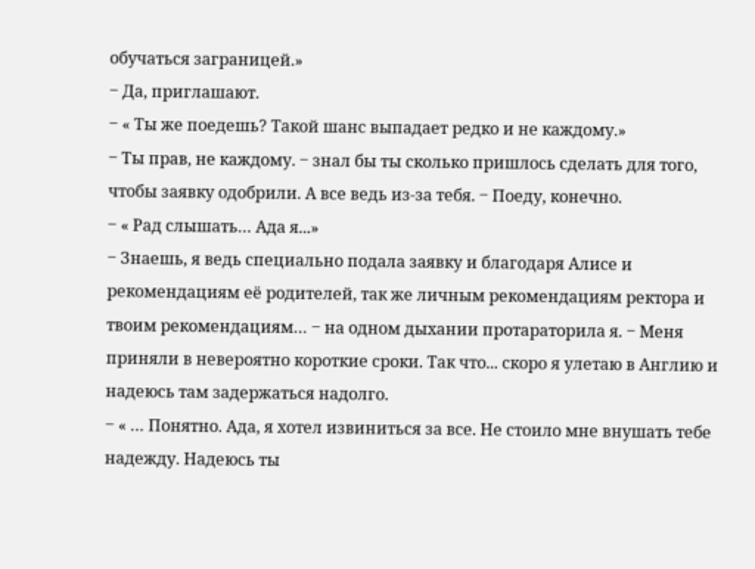обучаться заграницей.»
‒ Да, приглашают.
‒ « Ты же поедешь? Такой шанс выпадает редко и не каждому.»
‒ Ты прав, не каждому. ‒ знал бы ты сколько пришлось сделать для того, чтобы заявку одобрили. А все ведь из-за тебя. ‒ Поеду, конечно.
‒ « Рад слышать… Ада я...»
‒ Знаешь, я ведь специально подала заявку и благодаря Алисе и рекомендациям её родителей, так же личным рекомендациям ректора и твоим рекомендациям… ‒ на одном дыхании протараторила я. ‒ Меня приняли в невероятно короткие сроки. Так что... скоро я улетаю в Англию и надеюсь там задержаться надолго.
‒ « … Понятно. Ада, я хотел извиниться за все. Не стоило мне внушать тебе надежду. Надеюсь ты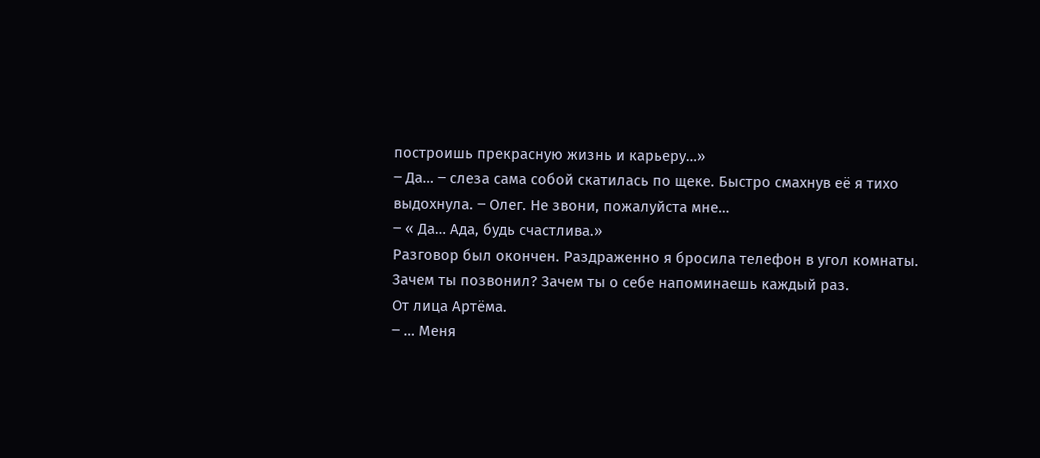построишь прекрасную жизнь и карьеру…»
‒ Да… ‒ слеза сама собой скатилась по щеке. Быстро смахнув её я тихо выдохнула. ‒ Олег. Не звони, пожалуйста мне…
‒ « Да… Ада, будь счастлива.»
Разговор был окончен. Раздраженно я бросила телефон в угол комнаты.
Зачем ты позвонил? Зачем ты о себе напоминаешь каждый раз.
От лица Артёма.
‒ … Меня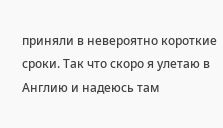приняли в невероятно короткие сроки. Так что скоро я улетаю в Англию и надеюсь там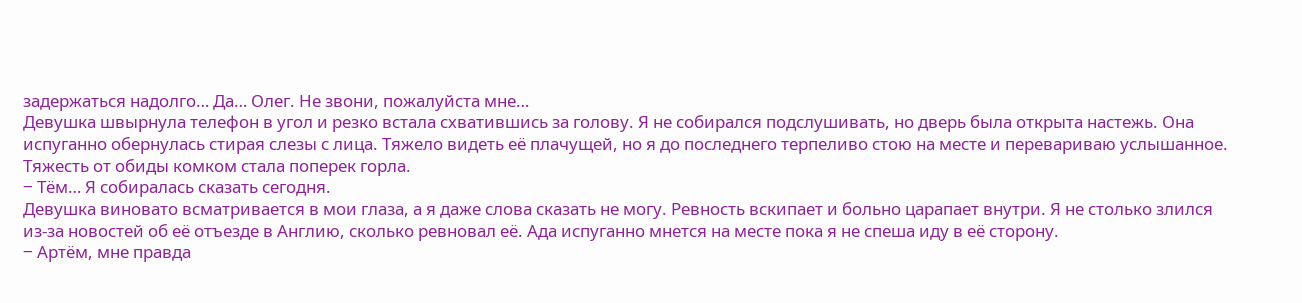задержаться надолго… Да… Олег. Не звони, пожалуйста мне…
Девушка швырнула телефон в угол и резко встала схватившись за голову. Я не собирался подслушивать, но дверь была открыта настежь. Она испуганно обернулась стирая слезы с лица. Тяжело видеть её плачущей, но я до последнего терпеливо стою на месте и перевариваю услышанное. Тяжесть от обиды комком стала поперек горла.
‒ Тём… Я собиралась сказать сегодня.
Девушка виновато всматривается в мои глаза, а я даже слова сказать не могу. Ревность вскипает и больно царапает внутри. Я не столько злился из-за новостей об её отъезде в Англию, сколько ревновал её. Ада испуганно мнется на месте пока я не спеша иду в её сторону.
‒ Артём, мне правда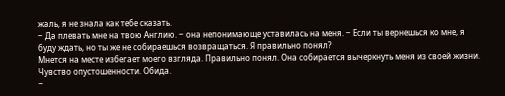жаль, я не знала как тебе сказать.
‒ Да плевать мне на твою Англию. ‒ она непонимающе уставилась на меня. ‒ Если ты вернешься ко мне, я буду ждать, но ты же не собираешься возвращаться. Я правильно понял?
Мнется на месте избегает моего взгляда. Правильно понял. Она собирается вычеркнуть меня из своей жизни. Чувство опустошенности. Обида.
‒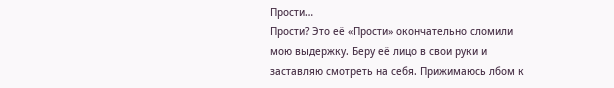Прости…
Прости? Это её «Прости» окончательно сломили мою выдержку. Беру её лицо в свои руки и заставляю смотреть на себя. Прижимаюсь лбом к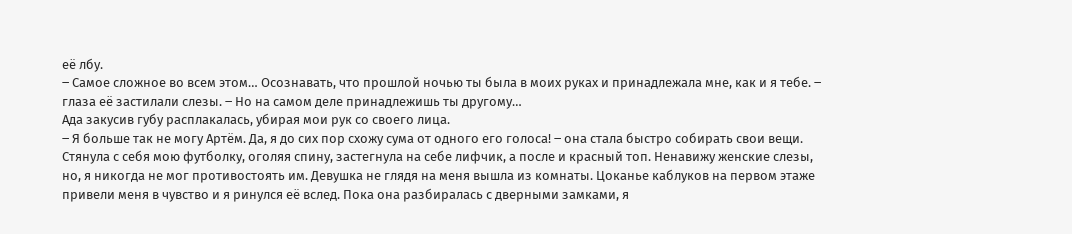её лбу.
‒ Самое сложное во всем этом… Осознавать, что прошлой ночью ты была в моих руках и принадлежала мне, как и я тебе. ‒ глаза её застилали слезы. ‒ Но на самом деле принадлежишь ты другому…
Ада закусив губу расплакалась, убирая мои рук со своего лица.
‒ Я больше так не могу Артём. Да, я до сих пор схожу сума от одного его голоса! ‒ она стала быстро собирать свои вещи. Стянула с себя мою футболку, оголяя спину, застегнула на себе лифчик, а после и красный топ. Ненавижу женские слезы, но, я никогда не мог противостоять им. Девушка не глядя на меня вышла из комнаты. Цоканье каблуков на первом этаже привели меня в чувство и я ринулся её вслед. Пока она разбиралась с дверными замками, я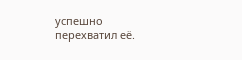успешно перехватил её.